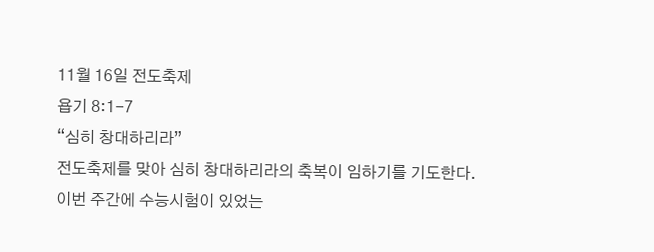11월 16일 전도축제
욥기 8:1-7
“심히 창대하리라”
전도축제를 맞아 심히 창대하리라의 축복이 임하기를 기도한다.
이번 주간에 수능시험이 있었는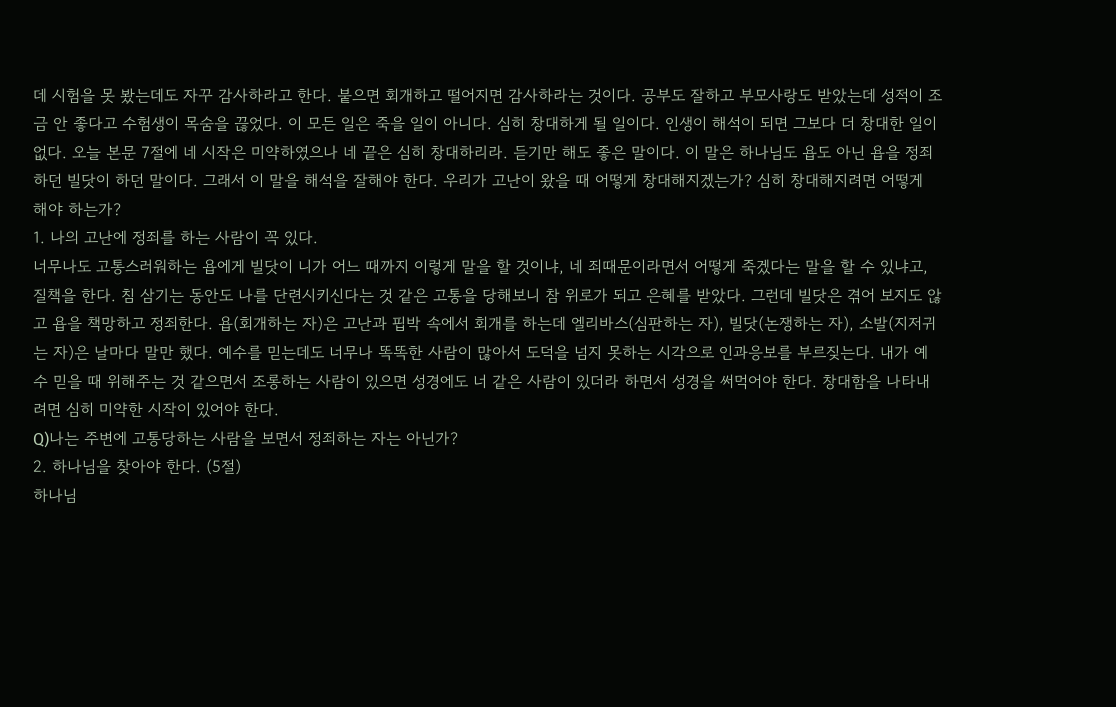데 시험을 못 봤는데도 자꾸 감사하라고 한다. 붙으면 회개하고 떨어지면 감사하라는 것이다. 공부도 잘하고 부모사랑도 받았는데 성적이 조금 안 좋다고 수험생이 목숨을 끊었다. 이 모든 일은 죽을 일이 아니다. 심히 창대하게 될 일이다. 인생이 해석이 되면 그보다 더 창대한 일이 없다. 오늘 본문 7절에 네 시작은 미약하였으나 네 끝은 심히 창대하리라. 듣기만 해도 좋은 말이다. 이 말은 하나님도 욥도 아닌 욥을 정죄하던 빌닷이 하던 말이다. 그래서 이 말을 해석을 잘해야 한다. 우리가 고난이 왔을 때 어떻게 창대해지겠는가? 심히 창대해지려면 어떻게 해야 하는가?
1. 나의 고난에 정죄를 하는 사람이 꼭 있다.
너무나도 고통스러워하는 욥에게 빌닷이 니가 어느 때까지 이렇게 말을 할 것이냐, 네 죄때문이라면서 어떻게 죽겠다는 말을 할 수 있냐고, 질책을 한다. 침 삼기는 동안도 나를 단련시키신다는 것 같은 고통을 당해보니 참 위로가 되고 은혜를 받았다. 그런데 빌닷은 겪어 보지도 않고 욥을 책망하고 정죄한다. 욥(회개하는 자)은 고난과 핍박 속에서 회개를 하는데 엘리바스(심판하는 자), 빌닷(논쟁하는 자), 소발(지저귀는 자)은 날마다 말만 했다. 예수를 믿는데도 너무나 똑똑한 사람이 많아서 도덕을 넘지 못하는 시각으로 인과응보를 부르짖는다. 내가 예수 믿을 때 위해주는 것 같으면서 조롱하는 사람이 있으면 성경에도 너 같은 사람이 있더라 하면서 성경을 써먹어야 한다. 창대함을 나타내려면 심히 미약한 시작이 있어야 한다.
Q)나는 주변에 고통당하는 사람을 보면서 정죄하는 자는 아닌가?
2. 하나님을 찾아야 한다. (5절)
하나님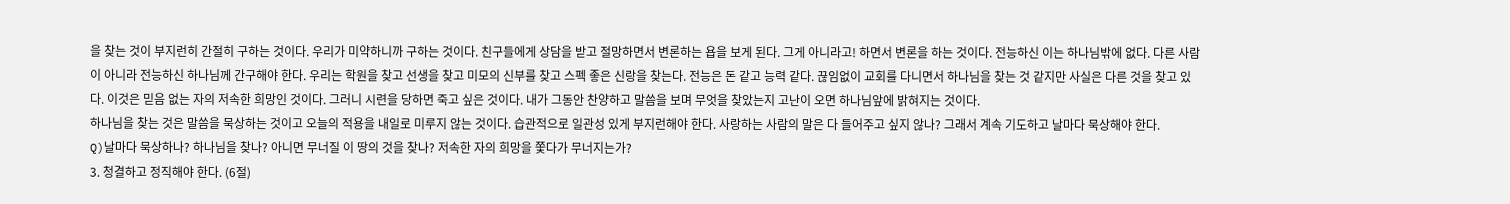을 찾는 것이 부지런히 간절히 구하는 것이다. 우리가 미약하니까 구하는 것이다. 친구들에게 상담을 받고 절망하면서 변론하는 욥을 보게 된다. 그게 아니라고! 하면서 변론을 하는 것이다. 전능하신 이는 하나님밖에 없다. 다른 사람이 아니라 전능하신 하나님께 간구해야 한다. 우리는 학원을 찾고 선생을 찾고 미모의 신부를 찾고 스펙 좋은 신랑을 찾는다. 전능은 돈 같고 능력 같다. 끊임없이 교회를 다니면서 하나님을 찾는 것 같지만 사실은 다른 것을 찾고 있다. 이것은 믿음 없는 자의 저속한 희망인 것이다. 그러니 시련을 당하면 죽고 싶은 것이다. 내가 그동안 찬양하고 말씀을 보며 무엇을 찾았는지 고난이 오면 하나님앞에 밝혀지는 것이다.
하나님을 찾는 것은 말씀을 묵상하는 것이고 오늘의 적용을 내일로 미루지 않는 것이다. 습관적으로 일관성 있게 부지런해야 한다. 사랑하는 사람의 말은 다 들어주고 싶지 않나? 그래서 계속 기도하고 날마다 묵상해야 한다.
Q)날마다 묵상하나? 하나님을 찾나? 아니면 무너질 이 땅의 것을 찾나? 저속한 자의 희망을 쫓다가 무너지는가?
3. 청결하고 정직해야 한다. (6절)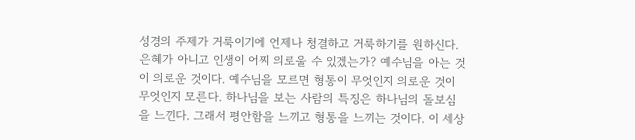성경의 주제가 거룩이기에 언제나 청결하고 거룩하기를 원하신다. 은혜가 아니고 인생이 어찌 의로울 수 있겠는가? 예수님을 아는 것이 의로운 것이다. 예수님을 모르면 형통이 무엇인지 의로운 것이 무엇인지 모른다. 하나님을 보는 사람의 특징은 하나님의 돌보심을 느낀다. 그래서 평안함을 느끼고 형통을 느끼는 것이다. 이 세상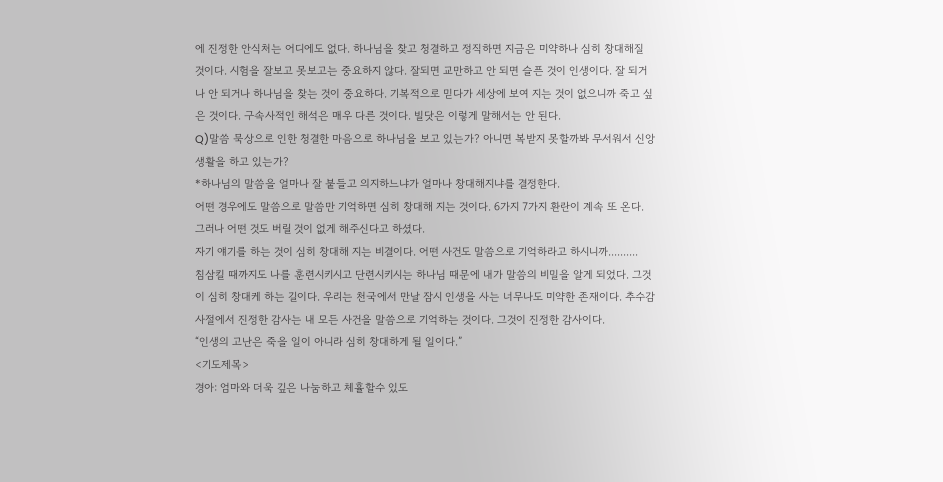에 진정한 안식처는 어디에도 없다. 하나님을 찾고 청결하고 정직하면 지금은 미약하나 심히 창대해질 것이다. 시험을 잘보고 못보고는 중요하지 않다. 잘되면 교만하고 안 되면 슬픈 것이 인생이다. 잘 되거나 안 되거나 하나님을 찾는 것이 중요하다. 기복적으로 믿다가 세상에 보여 지는 것이 없으니까 죽고 싶은 것이다. 구속사적인 해석은 매우 다른 것이다. 빌닷은 이렇게 말해서는 안 된다.
Q)말씀 묵상으로 인한 청결한 마음으로 하나님을 보고 있는가? 아니면 복받지 못할까봐 무서워서 신앙생활을 하고 있는가?
*하나님의 말씀을 얼마나 잘 붙들고 의지하느냐가 얼마나 창대해지냐를 결정한다.
어떤 경우에도 말씀으로 말씀만 기억하면 심히 창대해 지는 것이다. 6가지 7가지 환란이 계속 또 온다. 그러나 어떤 것도 버릴 것이 없게 해주신다고 하셨다.
자기 얘기를 하는 것이 심히 창대해 지는 비결이다. 어떤 사건도 말씀으로 기억하라고 하시니까..........
침삼킬 때까지도 나를 훈련시키시고 단련시키시는 하나님 때문에 내가 말씀의 비밀을 알게 되었다. 그것이 심히 창대케 하는 길이다. 우리는 천국에서 만날 잠시 인생을 사는 너무나도 미약한 존재이다. 추수감사절에서 진정한 감사는 내 모든 사건을 말씀으로 기억하는 것이다. 그것이 진정한 감사이다.
“인생의 고난은 죽을 일이 아니라 심히 창대하게 될 일이다.”
<기도제목>
경아: 엄마와 더욱 깊은 나눔하고 체휼할수 있도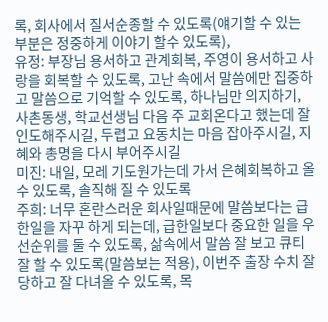록, 회사에서 질서순종할 수 있도록(얘기할 수 있는 부분은 정중하게 이야기 할수 있도록),
유정: 부장님 용서하고 관계회복, 주영이 용서하고 사랑을 회복할 수 있도록, 고난 속에서 말씀에만 집중하고 말씀으로 기억할 수 있도록, 하나님만 의지하기, 사촌동생, 학교선생님 다음 주 교회온다고 했는데 잘 인도해주시길, 두렵고 요동치는 마음 잡아주시길, 지혜와 총명을 다시 부어주시길
미진: 내일, 모레 기도원가는데 가서 은혜회복하고 올 수 있도록, 솔직해 질 수 있도록
주희: 너무 혼란스러운 회사일때문에 말씀보다는 급한일을 자꾸 하게 되는데, 급한일보다 중요한 일을 우선순위를 둘 수 있도록, 삶속에서 말씀 잘 보고 큐티 잘 할 수 있도록(말씀보는 적용), 이번주 출장 수치 잘 당하고 잘 다녀올 수 있도록, 목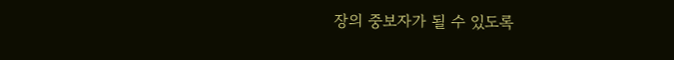장의 중보자가 될 수 있도록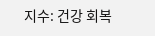지수: 건강 회복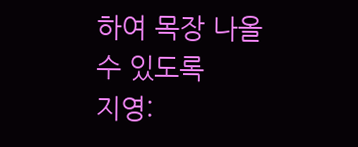하여 목장 나올 수 있도록
지영: